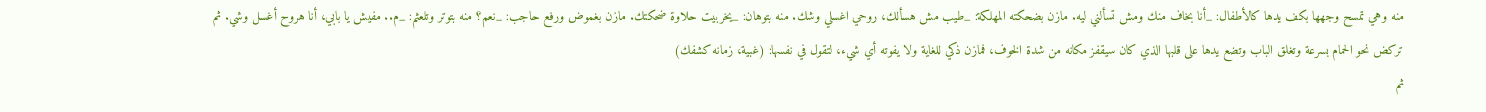منه وهي تمسح وجهها بكف يدها كالأطفال: _أنا بخاف منك ومش تسألني ليه. مازن بضحكته المهلكة: _طيب مش هسألك، روحي اغسلي وشك. منه بتوهان: _يخربيت حلاوة ضحكتك. مازن بغموض ورفع حاجب: _نعم؟ منه بتوتر وتلعثم: _م.. مفيش يا بابي، أنا هروح أغسل وشي. ثم تركض نحو الحمام بسرعة وتغلق الباب وتضع يدها على قلبها الذي كان سيقفز مكانه من شدة الخوف، فمازن ذكي للغاية ولا يفوته أي شيء، لتقول في نفسها: (غبية، زمانه كشفك)
ثم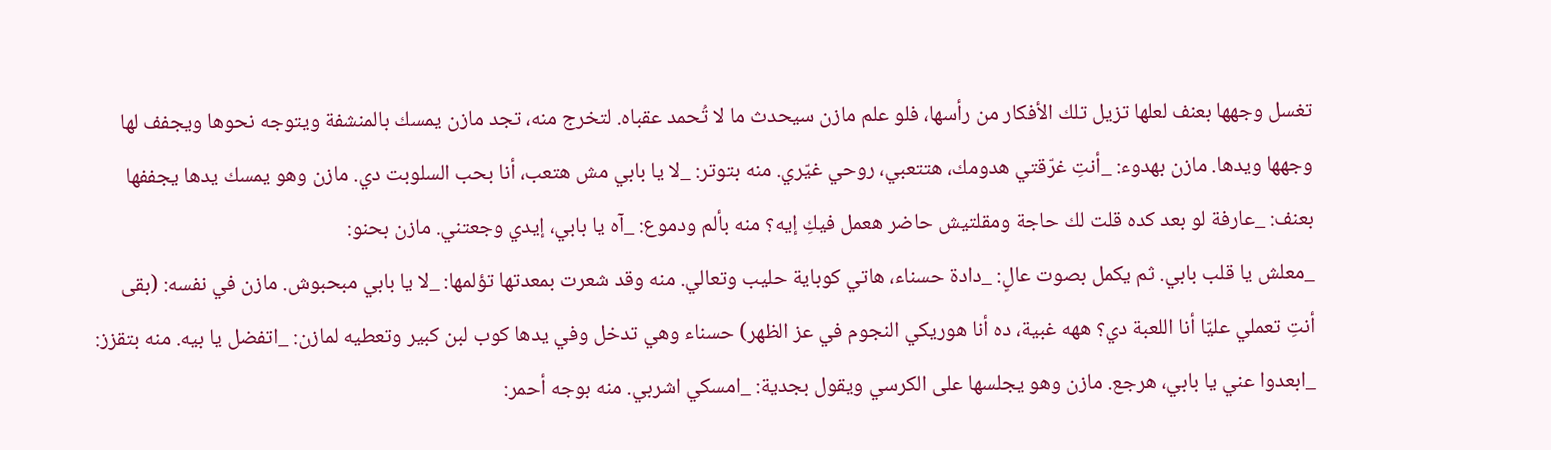تغسل وجهها بعنف لعلها تزيل تلك الأفكار من رأسها، فلو علم مازن سيحدث ما لا تُحمد عقباه. لتخرج منه، تجد مازن يمسك بالمنشفة ويتوجه نحوها ويجفف لها وجهها ويدها. مازن بهدوء: _أنتِ غرّقتي هدومك، هتتعبي، روحي غيّري. منه بتوتر: _لا يا بابي مش هتعب، أنا بحب السلوبت دي. مازن وهو يمسك يدها يجففها بعنف: _عارفة لو بعد كده قلت لك حاجة ومقلتيش حاضر هعمل فيكِ إيه؟ منه بألم ودموع: _آه يا بابي، إيدي وجعتني. مازن بحنو:
_معلش يا قلب بابي. ثم يكمل بصوت عالٍ: _دادة حسناء، هاتي كوباية حليب وتعالي. منه وقد شعرت بمعدتها تؤلمها: _لا يا بابي مبحبوش. مازن في نفسه: (بقى أنتِ تعملي عليّا أنا اللعبة دي؟ ههه غبية، ده أنا هوريكي النجوم في عز الظهر) حسناء وهي تدخل وفي يدها كوب لبن كبير وتعطيه لمازن: _اتفضل يا بيه. منه بتقزز: _ابعدوا عني يا بابي، هرجع. مازن وهو يجلسها على الكرسي ويقول بجدية: _امسكي اشربي. منه بوجه أحمر: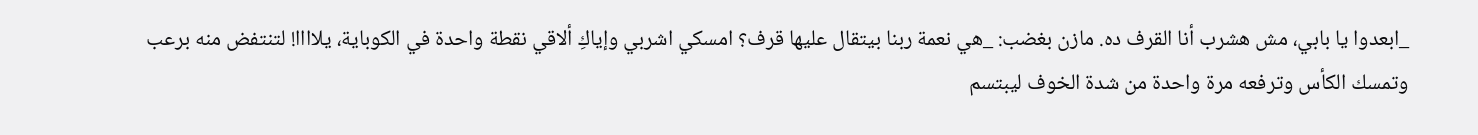_ابعدوا يا بابي، مش هشرب أنا القرف ده. مازن بغضب: _هي نعمة ربنا بيتقال عليها قرف؟ امسكي اشربي وإياكِ ألاقي نقطة واحدة في الكوباية، يلاااا! لتنتفض منه برعب وتمسك الكأس وترفعه مرة واحدة من شدة الخوف ليبتسم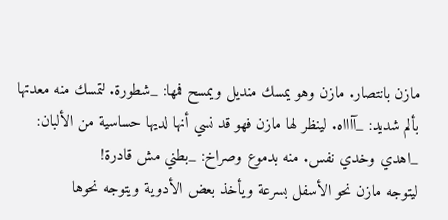مازن بانتصار. مازن وهو يمسك منديل ويمسح فمها: _شطورة. لتمسك منه معدتها بألم شديد: _آاااه. لينظر لها مازن فهو قد نسي أنها لديها حساسية من الألبان: _اهدي وخدي نفس. منه بدموع وصراخ: _بطني مش قادرة!
ليتوجه مازن نحو الأسفل بسرعة ويأخذ بعض الأدوية ويتوجه نحوها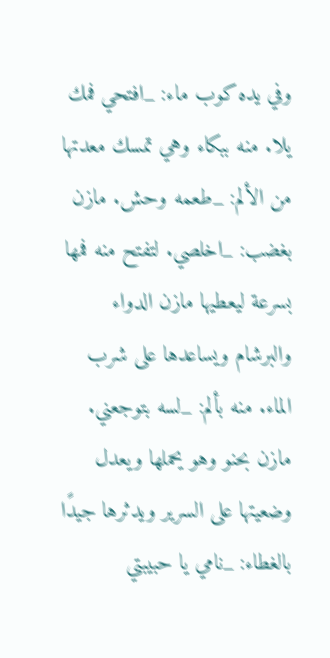وفي يده كوب ماء: _افتحي فمك يلا. منه ببكاء وهي تمسك معدتها من الألم: _طعمه وحش. مازن بغضب: _اخلصي. لتفتح منه فمها بسرعة ليعطيها مازن الدواء والبرشام ويساعدها على شرب الماء. منه بألم: _لسه بتوجعني. مازن بحنو وهو يحملها ويعدل وضعيتها على السرير ويدثرها جيدًا بالغطاء: _نامي يا حبيبتي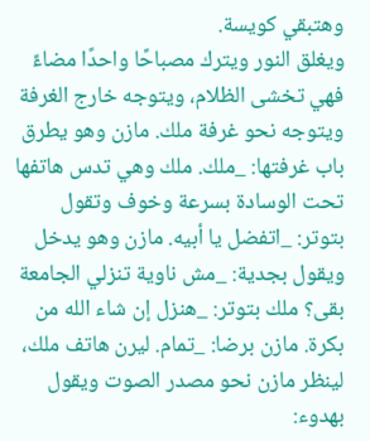وهتبقي كويسة.
ويغلق النور ويترك مصباحًا واحدًا مضاءً فهي تخشى الظلام، ويتوجه خارج الغرفة ويتوجه نحو غرفة ملك. مازن وهو يطرق باب غرفتها: _ملك. ملك وهي تدس هاتفها تحت الوسادة بسرعة وخوف وتقول بتوتر: _اتفضل يا أبيه. مازن وهو يدخل ويقول بجدية: _مش ناوية تنزلي الجامعة بقى؟ ملك بتوتر: _هنزل إن شاء الله من بكرة. مازن برضا: _تمام. ليرن هاتف ملك، لينظر مازن نحو مصدر الصوت ويقول بهدوء: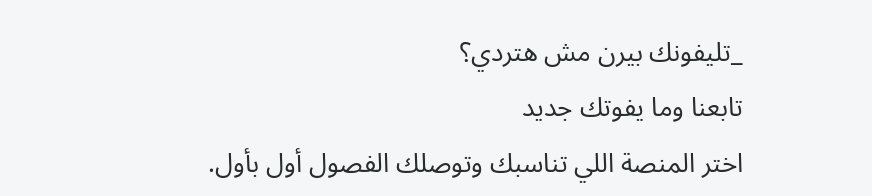_تليفونك بيرن مش هتردي؟
تابعنا وما يفوتك جديد
اختر المنصة اللي تناسبك وتوصلك الفصول أول بأول.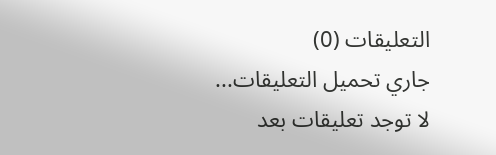التعليقات (0)
جاري تحميل التعليقات...
لا توجد تعليقات بعد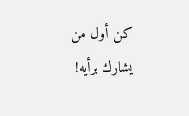كن أول من يشارك برأيه!